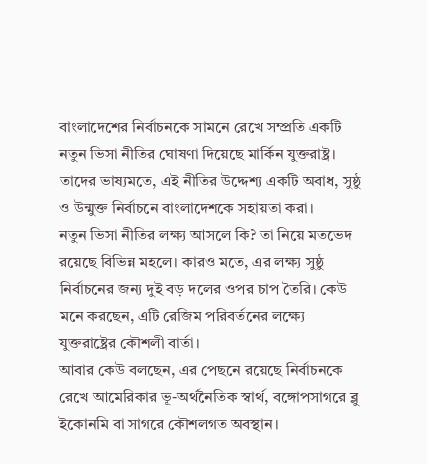বাংলাদেশের নির্বাচনকে সামনে রেখে সম্প্রতি একটি নতুন ভিসা নীতির ঘোষণা দিয়েছে মার্কিন যুক্তরাষ্ট্র। তাদের ভাষ্যমতে, এই নীতির উদ্দেশ্য একটি অবাধ, সুষ্ঠু ও উন্মুক্ত নির্বাচনে বাংলাদেশকে সহায়তা করা।
নতুন ভিসা নীতির লক্ষ্য আসলে কি? তা নিয়ে মতভেদ রয়েছে বিভিন্ন মহলে। কারও মতে, এর লক্ষ্য সুষ্ঠু নির্বাচনের জন্য দুই বড় দলের ওপর চাপ তৈরি। কেউ মনে করছেন, এটি রেজিম পরিবর্তনের লক্ষ্যে যুক্তরাষ্ট্রের কৌশলী বার্তা।
আবার কেউ বলছেন, এর পেছনে রয়েছে নির্বাচনকে রেখে আমেরিকার ভূ-অর্থনৈতিক স্বার্থ, বঙ্গোপসাগরে ব্লু ইকোনমি বা সাগরে কৌশলগত অবস্থান।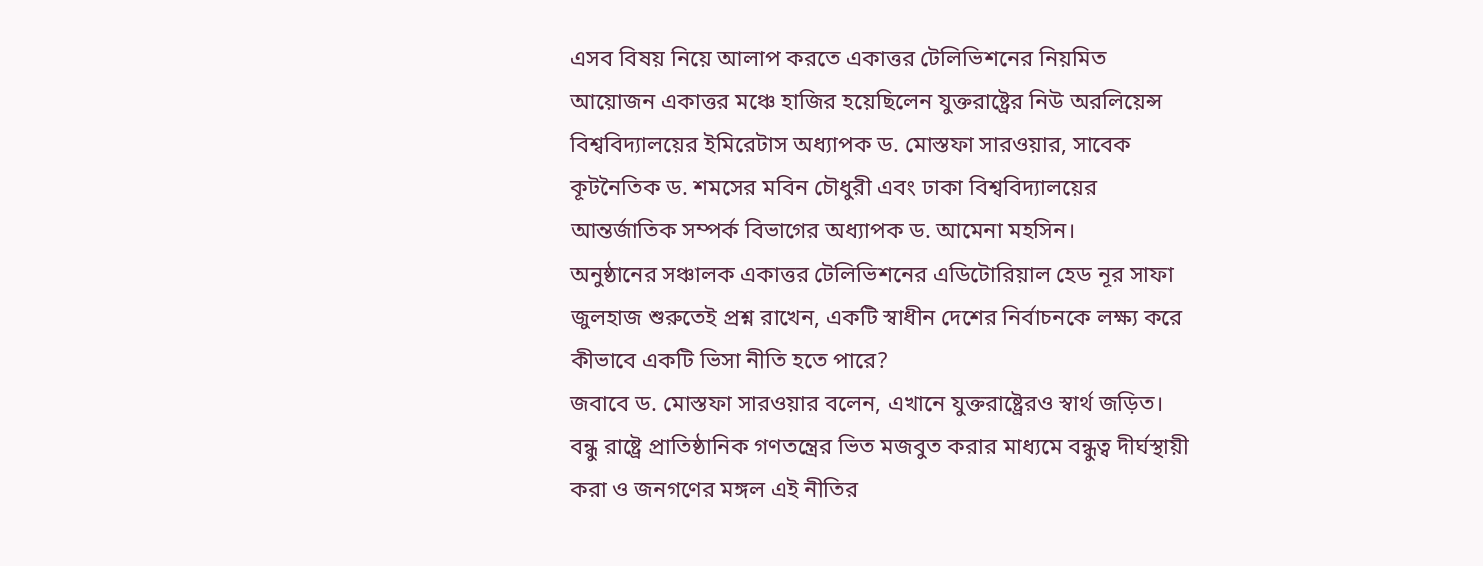এসব বিষয় নিয়ে আলাপ করতে একাত্তর টেলিভিশনের নিয়মিত আয়োজন একাত্তর মঞ্চে হাজির হয়েছিলেন যুক্তরাষ্ট্রের নিউ অরলিয়েন্স বিশ্ববিদ্যালয়ের ইমিরেটাস অধ্যাপক ড. মোস্তফা সারওয়ার, সাবেক কূটনৈতিক ড. শমসের মবিন চৌধুরী এবং ঢাকা বিশ্ববিদ্যালয়ের আন্তর্জাতিক সম্পর্ক বিভাগের অধ্যাপক ড. আমেনা মহসিন।
অনুষ্ঠানের সঞ্চালক একাত্তর টেলিভিশনের এডিটোরিয়াল হেড নূর সাফা জুলহাজ শুরুতেই প্রশ্ন রাখেন, একটি স্বাধীন দেশের নির্বাচনকে লক্ষ্য করে কীভাবে একটি ভিসা নীতি হতে পারে?
জবাবে ড. মোস্তফা সারওয়ার বলেন, এখানে যুক্তরাষ্ট্রেরও স্বার্থ জড়িত। বন্ধু রাষ্ট্রে প্রাতিষ্ঠানিক গণতন্ত্রের ভিত মজবুত করার মাধ্যমে বন্ধুত্ব দীর্ঘস্থায়ী করা ও জনগণের মঙ্গল এই নীতির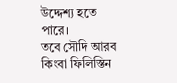উদ্দেশ্য হতে পারে।
তবে সৌদি আরব কিংবা ফিলিস্তিন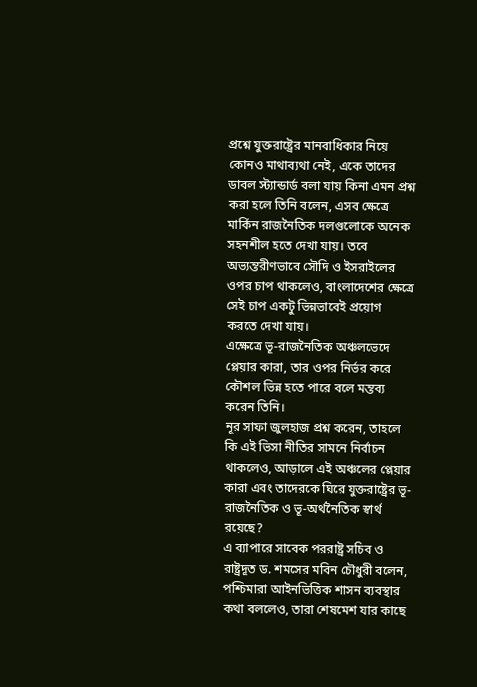প্রশ্নে যুক্তরাষ্ট্রের মানবাধিকার নিয়ে কোনও মাথাব্যথা নেই, একে তাদের ডাবল স্ট্যান্ডার্ড বলা যায় কিনা এমন প্রশ্ন করা হলে তিনি বলেন, এসব ক্ষেত্রে মার্কিন রাজনৈতিক দলগুলোকে অনেক সহনশীল হতে দেখা যায়। তবে অভ্যন্তরীণভাবে সৌদি ও ইসরাইলের ওপর চাপ থাকলেও, বাংলাদেশের ক্ষেত্রে সেই চাপ একটু ভিন্নভাবেই প্রয়োগ করতে দেখা যায়।
এক্ষেত্রে ভূ-রাজনৈতিক অঞ্চলভেদে প্লেয়ার কারা, তার ওপর নির্ভর করে কৌশল ভিন্ন হতে পারে বলে মন্তব্য করেন তিনি।
নূর সাফা জুলহাজ প্রশ্ন করেন, তাহলে কি এই ভিসা নীতির সামনে নির্বাচন থাকলেও, আড়ালে এই অঞ্চলের প্লেয়ার কারা এবং তাদেরকে ঘিরে যুক্তরাষ্ট্রের ভূ-রাজনৈতিক ও ভূ-অর্থনৈতিক স্বার্থ রয়েছে?
এ ব্যাপারে সাবেক পররাষ্ট্র সচিব ও রাষ্ট্রদূত ড. শমসের মবিন চৌধুরী বলেন, পশ্চিমারা আইনভিত্তিক শাসন ব্যবস্থার কথা বললেও, তারা শেষমেশ যার কাছে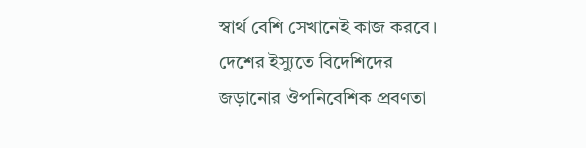স্বার্থ বেশি সেখানেই কাজ করবে।
দেশের ইস্যুতে বিদেশিদের জড়ানোর ঔপনিবেশিক প্রবণতা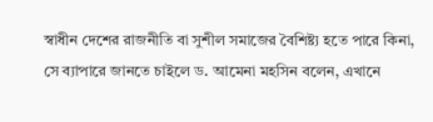স্বাধীন দেশের রাজনীতি বা সুশীল সমাজের বৈশিষ্ট্য হতে পারে কিনা, সে ব্যাপারে জানতে চাইলে ড. আমেনা মহসিন বলেন, এখানে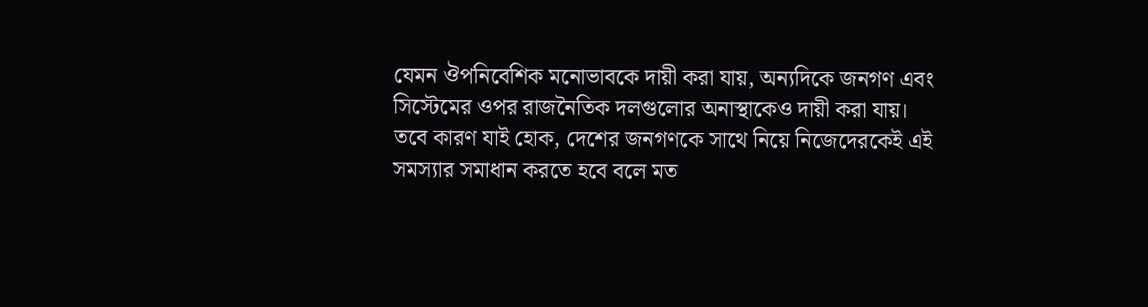যেমন ঔপনিবেশিক মনোভাবকে দায়ী করা যায়, অন্যদিকে জনগণ এবং সিস্টেমের ওপর রাজনৈতিক দলগুলোর অনাস্থাকেও দায়ী করা যায়।
তবে কারণ যাই হোক, দেশের জনগণকে সাথে নিয়ে নিজেদেরকেই এই সমস্যার সমাধান করতে হবে বলে মত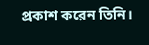প্রকাশ করেন তিনি।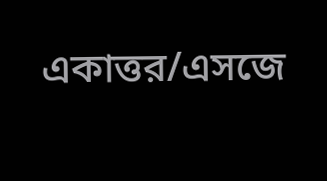একাত্তর/এসজে